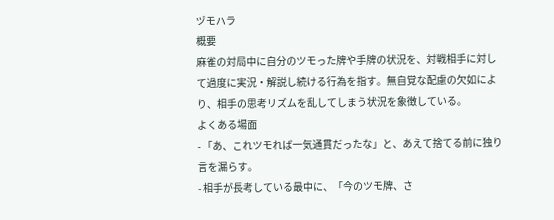ヅモハラ
概要
麻雀の対局中に自分のツモった牌や手牌の状況を、対戦相手に対して過度に実況・解説し続ける行為を指す。無自覚な配慮の欠如により、相手の思考リズムを乱してしまう状況を象徴している。
よくある場面
- 「あ、これツモれば一気通貫だったな」と、あえて捨てる前に独り言を漏らす。
- 相手が長考している最中に、「今のツモ牌、さ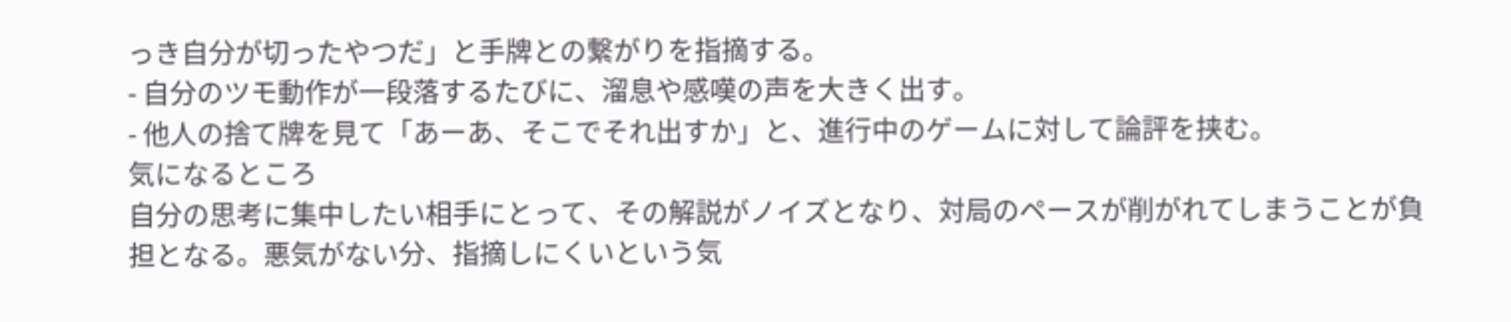っき自分が切ったやつだ」と手牌との繋がりを指摘する。
- 自分のツモ動作が一段落するたびに、溜息や感嘆の声を大きく出す。
- 他人の捨て牌を見て「あーあ、そこでそれ出すか」と、進行中のゲームに対して論評を挟む。
気になるところ
自分の思考に集中したい相手にとって、その解説がノイズとなり、対局のペースが削がれてしまうことが負担となる。悪気がない分、指摘しにくいという気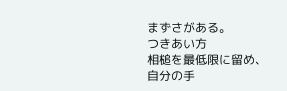まずさがある。
つきあい方
相槌を最低限に留め、自分の手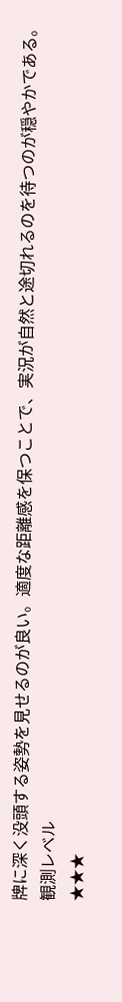牌に深く没頭する姿勢を見せるのが良い。適度な距離感を保つことで、実況が自然と途切れるのを待つのが穏やかである。
観測レベル
★★★